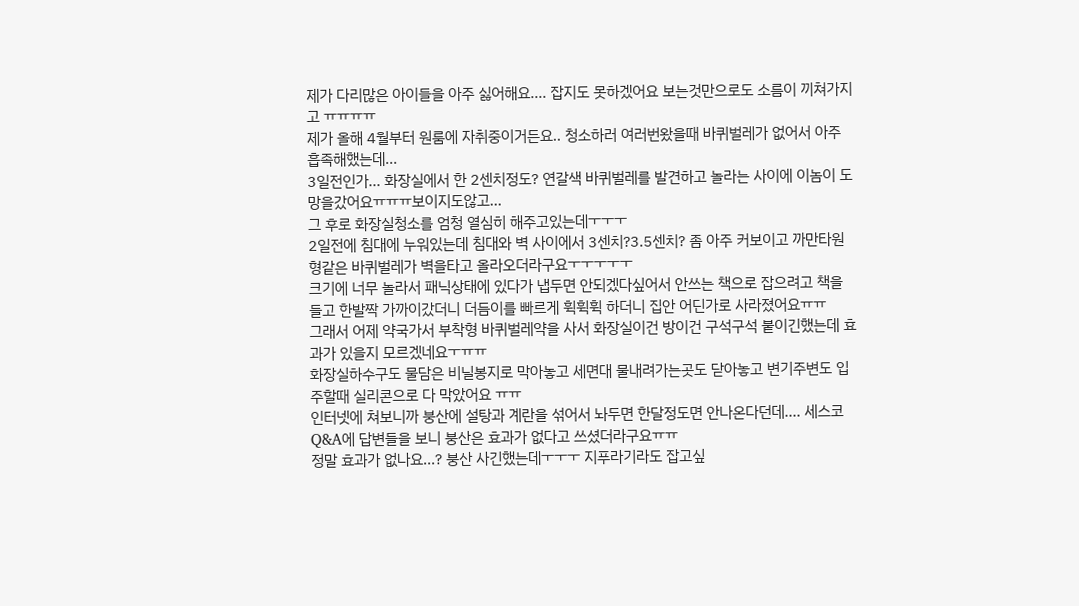제가 다리많은 아이들을 아주 싫어해요.... 잡지도 못하겠어요 보는것만으로도 소름이 끼쳐가지고 ㅠㅠㅠㅠ
제가 올해 4월부터 원룸에 자취중이거든요.. 청소하러 여러번왔을때 바퀴벌레가 없어서 아주 흡족해했는데...
3일전인가... 화장실에서 한 2센치정도? 연갈색 바퀴벌레를 발견하고 놀라는 사이에 이놈이 도망을갔어요ㅠㅠㅠ보이지도않고...
그 후로 화장실청소를 엄청 열심히 해주고있는데ㅜㅜㅜ
2일전에 침대에 누워있는데 침대와 벽 사이에서 3센치?3.5센치? 좀 아주 커보이고 까만타원형같은 바퀴벌레가 벽을타고 올라오더라구요ㅜㅜㅜㅜㅜ
크기에 너무 놀라서 패닉상태에 있다가 냅두면 안되겠다싶어서 안쓰는 책으로 잡으려고 책을 들고 한발짝 가까이갔더니 더듬이를 빠르게 휙휙휙 하더니 집안 어딘가로 사라졌어요ㅠㅠ
그래서 어제 약국가서 부착형 바퀴벌레약을 사서 화장실이건 방이건 구석구석 붙이긴했는데 효과가 있을지 모르겠네요ㅜㅠㅠ
화장실하수구도 물담은 비닐봉지로 막아놓고 세면대 물내려가는곳도 닫아놓고 변기주변도 입주할때 실리콘으로 다 막았어요 ㅠㅠ
인터넷에 쳐보니까 붕산에 설탕과 계란을 섞어서 놔두면 한달정도면 안나온다던데.... 세스코Q&A에 답변들을 보니 붕산은 효과가 없다고 쓰셨더라구요ㅠㅠ
정말 효과가 없나요...? 붕산 사긴했는데ㅜㅜㅜ 지푸라기라도 잡고싶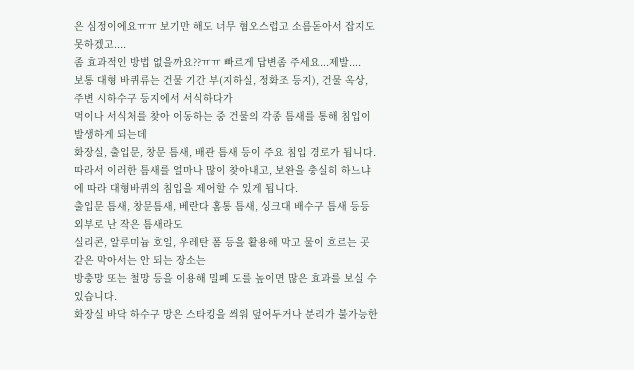은 심정이에요ㅠㅠ 보기만 해도 너무 혐오스럽고 소름돋아서 잡지도못하겠고....
좀 효과적인 방법 없을까요??ㅠㅠ 빠르게 답변좀 주세요...제발....
보통 대형 바퀴류는 건물 기간 부(지하실, 정화조 등지), 건물 옥상, 주변 시하수구 등지에서 서식하다가
먹이나 서식처를 찾아 이동하는 중 건물의 각종 틈새를 통해 침입이 발생하게 되는데
화장실, 출입문, 창문 틈새, 배관 틈새 등이 주요 침입 경로가 됩니다.
따라서 이러한 틈새를 얼마나 많이 찾아내고, 보완을 충실히 하느냐에 따라 대형바퀴의 침입을 제어할 수 있게 됩니다.
출입문 틈새, 창문틈새, 베란다 홈통 틈새, 싱크대 배수구 틈새 등등 외부로 난 작은 틈새라도
실리콘, 알루미늄 호일, 우레탄 폼 등을 활용해 막고 물이 흐르는 곳 같은 막아서는 안 되는 장소는
방충망 또는 철망 등을 이용해 밀폐 도를 높이면 많은 효과를 보실 수 있습니다.
화장실 바닥 하수구 망은 스타킹을 씌워 덮어두거나 분리가 불가능한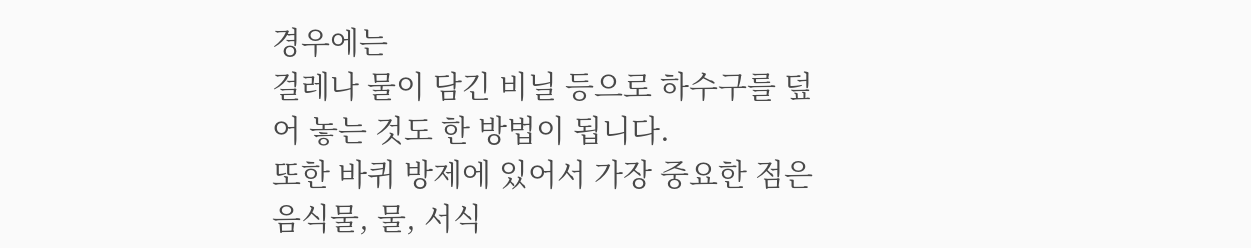경우에는
걸레나 물이 담긴 비닐 등으로 하수구를 덮어 놓는 것도 한 방법이 됩니다.
또한 바퀴 방제에 있어서 가장 중요한 점은 음식물, 물, 서식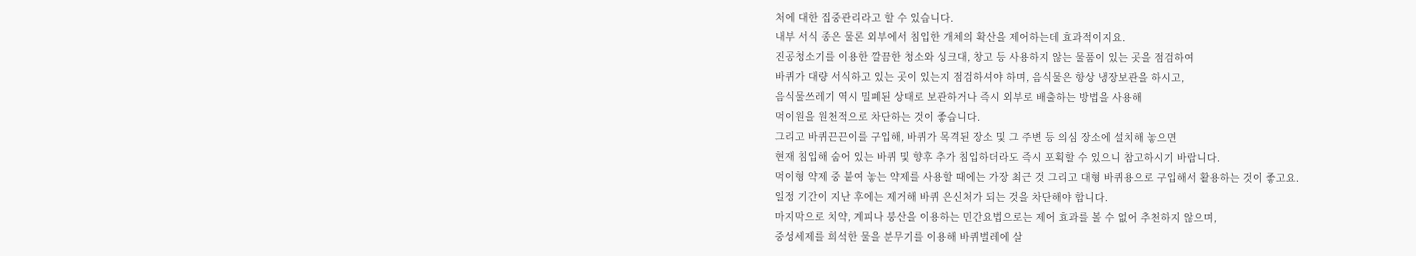처에 대한 집중관리라고 할 수 있습니다.
내부 서식 종은 물론 외부에서 침입한 개체의 확산을 제어하는데 효과적이지요.
진공청소기를 이용한 깔끔한 청소와 싱크대, 창고 등 사용하지 않는 물품이 있는 곳을 점검하여
바퀴가 대량 서식하고 있는 곳이 있는지 점검하셔야 하며, 음식물은 항상 냉장보관을 하시고,
음식물쓰레기 역시 밀폐된 상태로 보관하거나 즉시 외부로 배출하는 방법을 사용해
먹이원을 원천적으로 차단하는 것이 좋습니다.
그리고 바퀴끈끈이를 구입해, 바퀴가 목격된 장소 및 그 주변 등 의심 장소에 설치해 놓으면
현재 침입해 숨어 있는 바퀴 및 향후 추가 침입하더라도 즉시 포획할 수 있으니 참고하시기 바랍니다.
먹이형 약제 중 붙여 놓는 약제를 사용할 때에는 가장 최근 것 그리고 대형 바퀴용으로 구입해서 활용하는 것이 좋고요.
일정 기간이 지난 후에는 제거해 바퀴 은신처가 되는 것을 차단해야 합니다.
마지막으로 치약, 계피나 붕산을 이용하는 민간요법으로는 제어 효과를 볼 수 없어 추천하지 않으며,
중성세제를 희석한 물을 분무기를 이용해 바퀴벌레에 살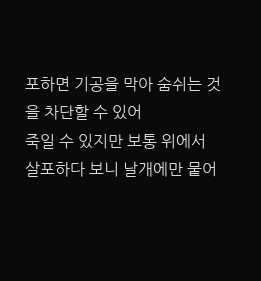포하면 기공을 막아 숨쉬는 것을 차단할 수 있어
죽일 수 있지만 보통 위에서 살포하다 보니 날개에만 뭍어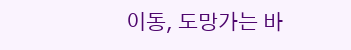이동, 도망가는 바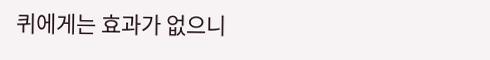퀴에게는 효과가 없으니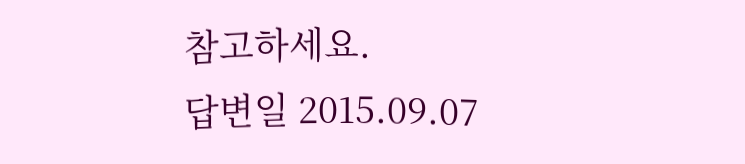참고하세요.
답변일 2015.09.07